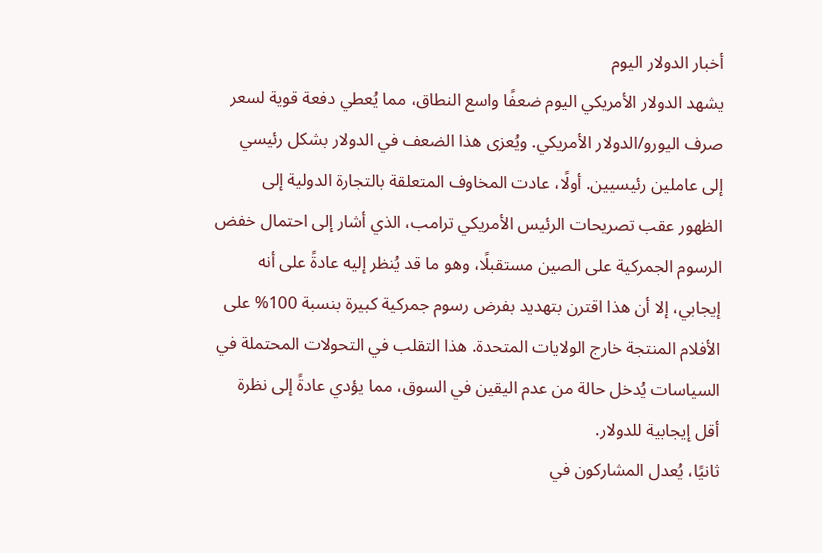أخبار الدولار اليوم
يشهد الدولار الأمريكي اليوم ضعفًا واسع النطاق، مما يُعطي دفعة قوية لسعر صرف اليورو/الدولار الأمريكي. ويُعزى هذا الضعف في الدولار بشكل رئيسي إلى عاملين رئيسيين. أولًا، عادت المخاوف المتعلقة بالتجارة الدولية إلى الظهور عقب تصريحات الرئيس الأمريكي ترامب، الذي أشار إلى احتمال خفض الرسوم الجمركية على الصين مستقبلًا، وهو ما قد يُنظر إليه عادةً على أنه إيجابي، إلا أن هذا اقترن بتهديد بفرض رسوم جمركية كبيرة بنسبة 100% على الأفلام المنتجة خارج الولايات المتحدة. هذا التقلب في التحولات المحتملة في السياسات يُدخل حالة من عدم اليقين في السوق، مما يؤدي عادةً إلى نظرة أقل إيجابية للدولار.
ثانيًا، يُعدل المشاركون في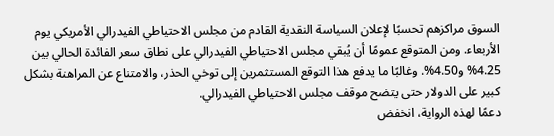السوق مراكزهم تحسبًا لإعلان السياسة النقدية القادم من مجلس الاحتياطي الفيدرالي الأمريكي يوم الأربعاء. ومن المتوقع عمومًا أن يُبقي مجلس الاحتياطي الفيدرالي على نطاق سعر الفائدة الحالي بين 4.25% و4.50%. وغالبًا ما يدفع هذا التوقع المستثمرين إلى توخي الحذر، والامتناع عن المراهنة بشكل كبير على الدولار حتى يتضح موقف مجلس الاحتياطي الفيدرالي.
دعمًا لهذه الرواية، انخفض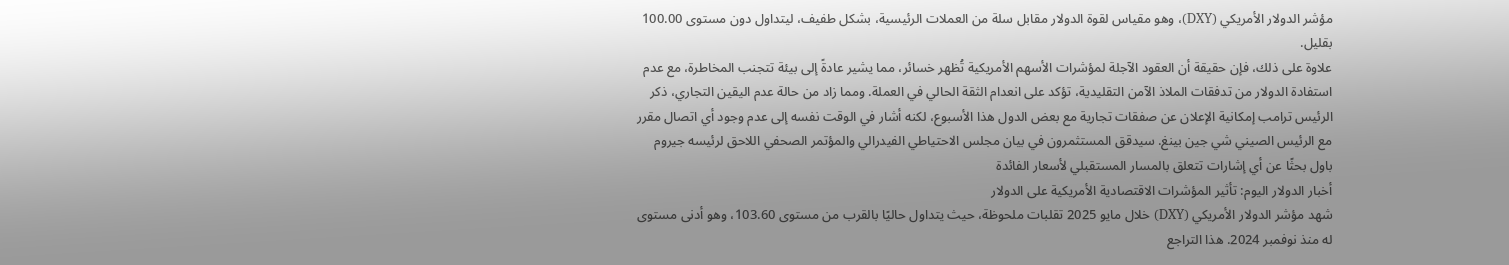مؤشر الدولار الأمريكي (DXY)، وهو مقياس لقوة الدولار مقابل سلة من العملات الرئيسية، بشكل طفيف، ليتداول دون مستوى 100.00 بقليل.
علاوة على ذلك، فإن حقيقة أن العقود الآجلة لمؤشرات الأسهم الأمريكية تُظهر خسائر، مما يشير عادةً إلى بيئة تتجنب المخاطرة، مع عدم استفادة الدولار من تدفقات الملاذ الآمن التقليدية، تؤكد على انعدام الثقة الحالي في العملة. ومما زاد من حالة عدم اليقين التجاري، ذكر الرئيس ترامب إمكانية الإعلان عن صفقات تجارية مع بعض الدول هذا الأسبوع، لكنه أشار في الوقت نفسه إلى عدم وجود أي اتصال مقرر مع الرئيس الصيني شي جين بينغ. سيدقق المستثمرون في بيان مجلس الاحتياطي الفيدرالي والمؤتمر الصحفي اللاحق لرئيسه جيروم باول بحثًا عن أي إشارات تتعلق بالمسار المستقبلي لأسعار الفائدة
أخبار الدولار اليوم: تأثير المؤشرات الاقتصادية الأمريكية على الدولار
شهد مؤشر الدولار الأمريكي (DXY) خلال مايو 2025 تقلبات ملحوظة، حيث يتداول حاليًا بالقرب من مستوى 103.60، وهو أدنى مستوى له منذ نوفمبر 2024. هذا التراجع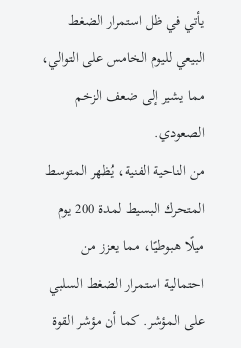يأتي في ظل استمرار الضغط البيعي لليوم الخامس على التوالي، مما يشير إلى ضعف الزخم الصعودي.
من الناحية الفنية، يُظهر المتوسط المتحرك البسيط لمدة 200 يوم ميلًا هبوطيًا، مما يعزز من احتمالية استمرار الضغط السلبي على المؤشر. كما أن مؤشر القوة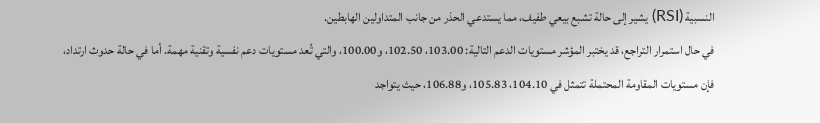النسبية (RSI) يشير إلى حالة تشبع بيعي طفيف، مما يستدعي الحذر من جانب المتداولين الهابطين.
في حال استمرار التراجع، قد يختبر المؤشر مستويات الدعم التالية: 103.00، 102.50، و100.00، والتي تُعد مستويات دعم نفسية وتقنية مهمة. أما في حالة حدوث ارتداد، فإن مستويات المقاومة المحتملة تتمثل في 104.10، 105.83، و106.88، حيث يتواجد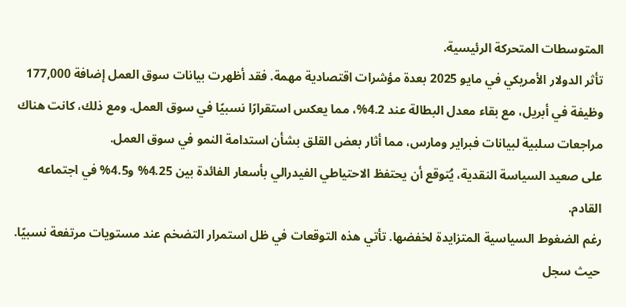المتوسطات المتحركة الرئيسية.
تأثر الدولار الأمريكي في مايو 2025 بعدة مؤشرات اقتصادية مهمة. فقد أظهرت بيانات سوق العمل إضافة 177,000 وظيفة في أبريل، مع بقاء معدل البطالة عند 4.2%، مما يعكس استقرارًا نسبيًا في سوق العمل. ومع ذلك، كانت هناك مراجعات سلبية لبيانات فبراير ومارس، مما أثار بعض القلق بشأن استدامة النمو في سوق العمل.
على صعيد السياسة النقدية، يُتوقع أن يحتفظ الاحتياطي الفيدرالي بأسعار الفائدة بين 4.25% و4.5% في اجتماعه القادم.
رغم الضغوط السياسية المتزايدة لخفضها. تأتي هذه التوقعات في ظل استمرار التضخم عند مستويات مرتفعة نسبيًا.
حيث سجل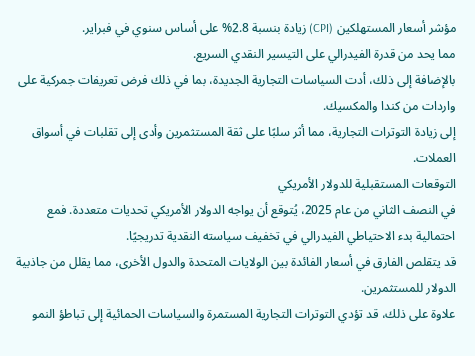مؤشر أسعار المستهلكين (CPI) زيادة بنسبة 2.8% على أساس سنوي في فبراير.
مما يحد من قدرة الفيدرالي على التيسير النقدي السريع.
بالإضافة إلى ذلك، أدت السياسات التجارية الجديدة، بما في ذلك فرض تعريفات جمركية على واردات من كندا والمكسيك.
إلى زيادة التوترات التجارية، مما أثر سلبًا على ثقة المستثمرين وأدى إلى تقلبات في أسواق العملات.
التوقعات المستقبلية للدولار الأمريكي
في النصف الثاني من عام 2025، يُتوقع أن يواجه الدولار الأمريكي تحديات متعددة. فمع احتمالية بدء الاحتياطي الفيدرالي في تخفيف سياسته النقدية تدريجيًا.
قد يتقلص الفارق في أسعار الفائدة بين الولايات المتحدة والدول الأخرى، مما يقلل من جاذبية الدولار للمستثمرين.
علاوة على ذلك، قد تؤدي التوترات التجارية المستمرة والسياسات الحمائية إلى تباطؤ النمو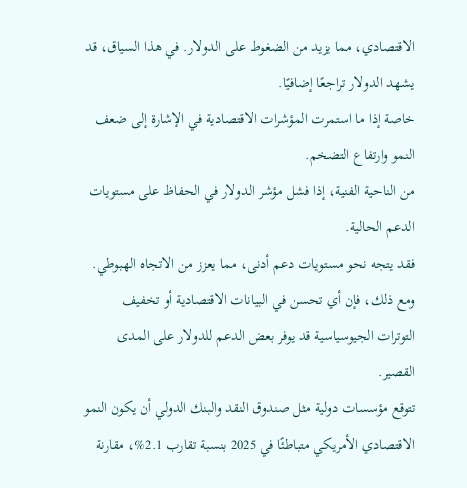الاقتصادي، مما يزيد من الضغوط على الدولار. في هذا السياق، قد يشهد الدولار تراجعًا إضافيًا.
خاصة إذا ما استمرت المؤشرات الاقتصادية في الإشارة إلى ضعف النمو وارتفاع التضخم.
من الناحية الفنية، إذا فشل مؤشر الدولار في الحفاظ على مستويات الدعم الحالية.
فقد يتجه نحو مستويات دعم أدنى، مما يعزز من الاتجاه الهبوطي. ومع ذلك، فإن أي تحسن في البيانات الاقتصادية أو تخفيف التوترات الجيوسياسية قد يوفر بعض الدعم للدولار على المدى القصير.
تتوقع مؤسسات دولية مثل صندوق النقد والبنك الدولي أن يكون النمو الاقتصادي الأمريكي متباطئًا في 2025 بنسبة تقارب 2.1%، مقارنة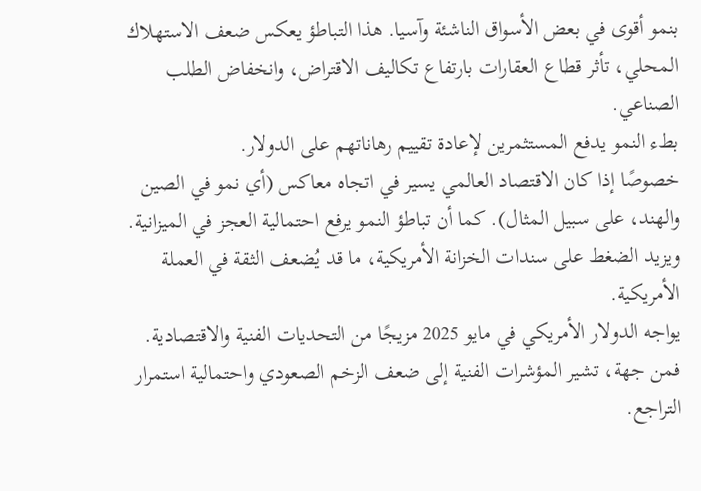بنمو أقوى في بعض الأسواق الناشئة وآسيا. هذا التباطؤ يعكس ضعف الاستهلاك المحلي، تأثر قطاع العقارات بارتفاع تكاليف الاقتراض، وانخفاض الطلب الصناعي.
بطء النمو يدفع المستثمرين لإعادة تقييم رهاناتهم على الدولار.
خصوصًا إذا كان الاقتصاد العالمي يسير في اتجاه معاكس (أي نمو في الصين والهند، على سبيل المثال). كما أن تباطؤ النمو يرفع احتمالية العجز في الميزانية.
ويزيد الضغط على سندات الخزانة الأمريكية، ما قد يُضعف الثقة في العملة الأمريكية.
يواجه الدولار الأمريكي في مايو 2025 مزيجًا من التحديات الفنية والاقتصادية. فمن جهة، تشير المؤشرات الفنية إلى ضعف الزخم الصعودي واحتمالية استمرار التراجع.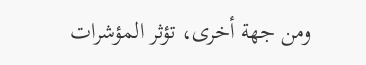ومن جهة أخرى، تؤثر المؤشرات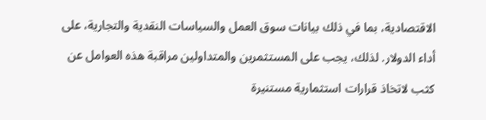الاقتصادية، بما في ذلك بيانات سوق العمل والسياسات النقدية والتجارية، على أداء الدولار. لذلك، يجب على المستثمرين والمتداولين مراقبة هذه العوامل عن كثب لاتخاذ قرارات استثمارية مستنيرة